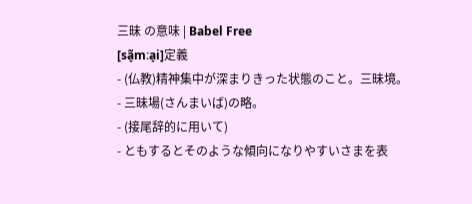三昧 の意味 | Babel Free
[sã̠mːa̠i]定義
- (仏教)精神集中が深まりきった状態のこと。三昧境。
- 三昧場(さんまいば)の略。
- (接尾辞的に用いて)
- ともするとそのような傾向になりやすいさまを表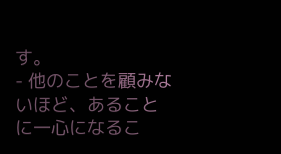す。
- 他のことを顧みないほど、あることに一心になるこ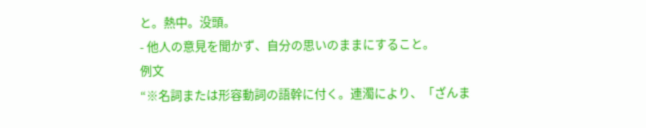と。熱中。没頭。
- 他人の意見を聞かず、自分の思いのままにすること。
例文
“※名詞または形容動詞の語幹に付く。連濁により、「ざんま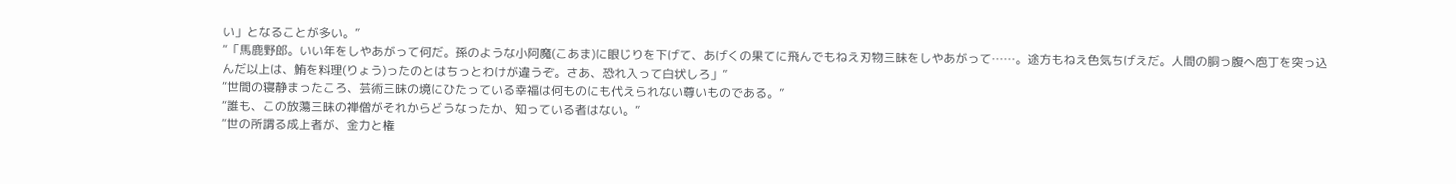い」となることが多い。”
“「馬鹿野郎。いい年をしやあがって何だ。孫のような小阿魔(こあま)に眼じりを下げて、あげくの果てに飛んでもねえ刃物三昧をしやあがって……。途方もねえ色気ちげえだ。人間の胴っ腹へ庖丁を突っ込んだ以上は、鮪を料理(りょう)ったのとはちっとわけが違うぞ。さあ、恐れ入って白状しろ」”
“世間の寝静まったころ、芸術三昧の境にひたっている幸福は何ものにも代えられない尊いものである。”
“誰も、この放蕩三昧の禅僧がそれからどうなったか、知っている者はない。”
“世の所謂る成上者が、金力と権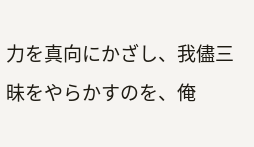力を真向にかざし、我儘三昧をやらかすのを、俺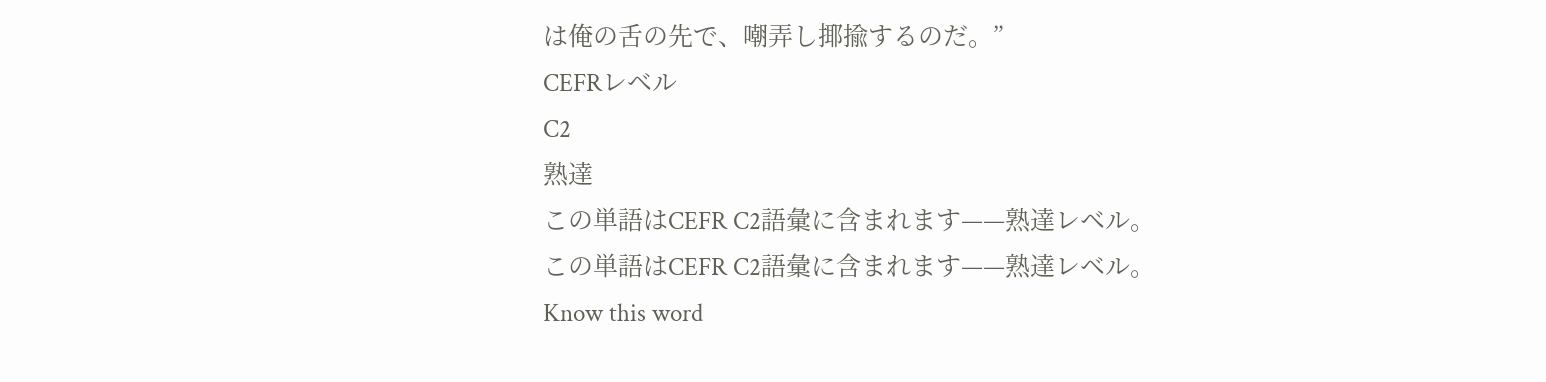は俺の舌の先で、嘲弄し揶揄するのだ。”
CEFRレベル
C2
熟達
この単語はCEFR C2語彙に含まれます——熟達レベル。
この単語はCEFR C2語彙に含まれます——熟達レベル。
Know this word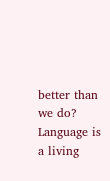better than we do? Language is a living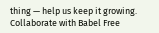thing — help us keep it growing. Collaborate with Babel Free